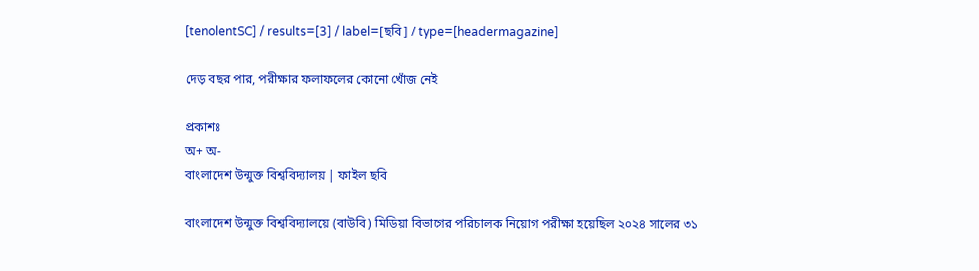[tenolentSC] / results=[3] / label=[ছবি] / type=[headermagazine]

দেড় বছর পার, পরীক্ষার ফলাফলের কোনো খোঁজ নেই

প্রকাশঃ
অ+ অ-
বাংলাদেশ উন্মুক্ত বিশ্ববিদ্যালয় | ফাইল ছবি

বাংলাদেশ উন্মুক্ত বিশ্ববিদ্যালয়ে (বাউবি) মিডিয়া বিভাগের পরিচালক নিয়োগ পরীক্ষা হয়েছিল ২০২৪ সালের ৩১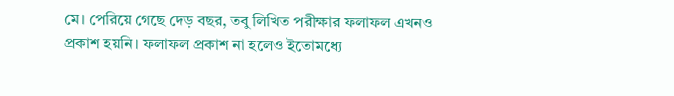মে। পেরিয়ে গেছে দেড় বছর, তবু লিখিত পরীক্ষার ফলাফল এখনও প্রকাশ হয়নি। ফলাফল প্রকাশ না হলেও ইতোমধ্যে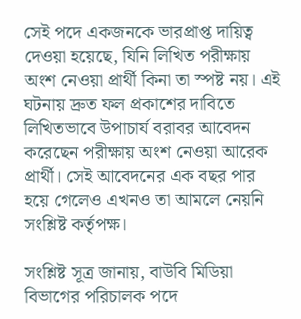সেই পদে একজনকে ভারপ্রাপ্ত দায়িত্ব দেওয়া হয়েছে, যিনি লিখিত পরীক্ষায় অংশ নেওয়া প্রার্থী কিনা তা স্পষ্ট নয়। এই ঘটনায় দ্রুত ফল প্রকাশের দাবিতে লিখিতভাবে উপাচার্য বরাবর আবেদন করেছেন পরীক্ষায় অংশ নেওয়া আরেক প্রার্থী। সেই আবেদনের এক বছর পার হয়ে গেলেও এখনও তা আমলে নেয়নি সংশ্লিষ্ট কর্তৃপক্ষ।

সংশ্লিষ্ট সূত্র জানায়, বাউবি মিডিয়া বিভাগের পরিচালক পদে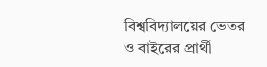বিশ্ববিদ্যালয়ের ভেতর ও বাইরের প্রার্থী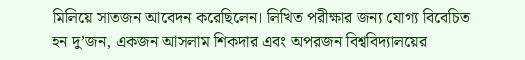মিলিয়ে সাতজন আবেদন করেছিলেন। লিখিত পরীক্ষার জন্য যোগ্য বিবেচিত হন দু’জন, একজন আসলাম শিকদার এবং অপরজন বিশ্ববিদ্যালয়ের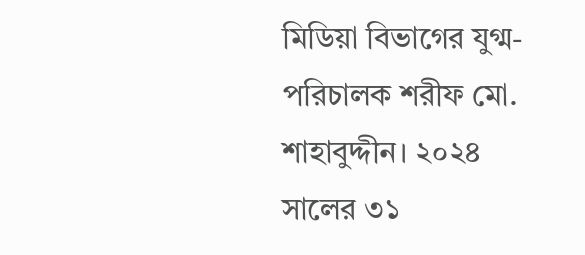মিডিয়া বিভাগের যুগ্ম-পরিচালক শরীফ মো. শাহাবুদ্দীন। ২০২৪ সালের ৩১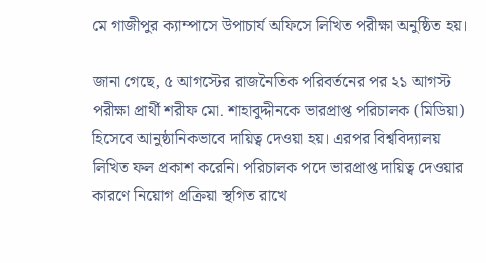মে গাজীপুর ক্যাম্পাসে উপাচার্য অফিসে লিখিত পরীক্ষা অনুষ্ঠিত হয়।

জানা গেছে, ৫ আগস্টের রাজনৈতিক পরিবর্তনের পর ২১ আগস্ট পরীক্ষা প্রার্থী শরীফ মো. শাহাবুদ্দীনকে ভারপ্রাপ্ত পরিচালক (মিডিয়া) হিসেবে আনুষ্ঠানিকভাবে দায়িত্ব দেওয়া হয়। এরপর বিশ্ববিদ্যালয় লিখিত ফল প্রকাশ করেনি। পরিচালক পদে ভারপ্রাপ্ত দায়িত্ব দেওয়ার কারণে নিয়োগ প্রক্রিয়া স্থগিত রাখে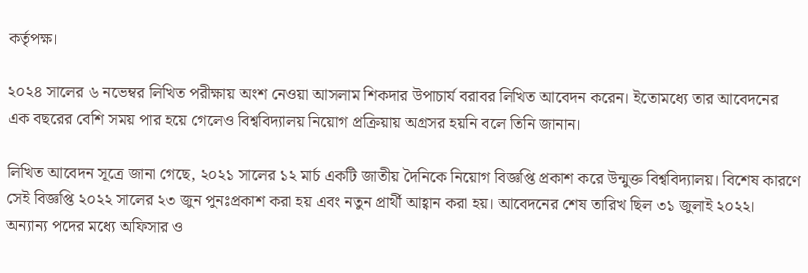কর্তৃপক্ষ।

২০২৪ সালের ৬ নভেম্বর লিখিত পরীক্ষায় অংশ নেওয়া আসলাম শিকদার উপাচার্য বরাবর লিখিত আবেদন করেন। ইতোমধ্যে তার আবেদনের এক বছরের বেশি সময় পার হয়ে গেলেও বিশ্ববিদ্যালয় নিয়োগ প্রক্রিয়ায় অগ্রসর হয়নি বলে তিনি জানান।

লিখিত আবেদন সূত্রে জানা গেছে, ২০২১ সালের ১২ মার্চ একটি জাতীয় দৈনিকে নিয়োগ বিজ্ঞপ্তি প্রকাশ করে উন্মুক্ত বিশ্ববিদ্যালয়। বিশেষ কারণে সেই বিজ্ঞপ্তি ২০২২ সালের ২৩ জুন পুনঃপ্রকাশ করা হয় এবং নতুন প্রার্থী আহ্বান করা হয়। আবেদনের শেষ তারিখ ছিল ৩১ জুলাই ২০২২। অন্যান্য পদের মধ্যে অফিসার ও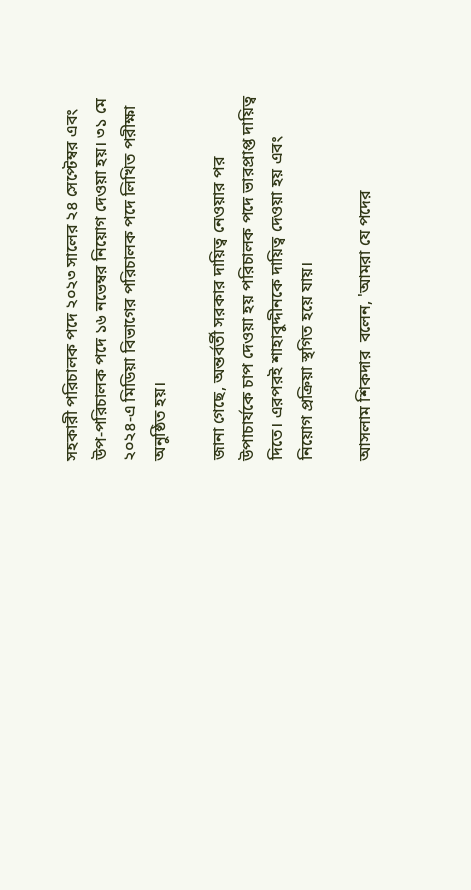সহকারী পরিচালক পদে ২০২৩ সালের ২৪ সেপ্টেম্বর এবং উপ-পরিচালক পদে ১৬ নভেম্বর নিয়োগ দেওয়া হয়। ৩১ মে ২০২৪-এ মিডিয়া বিভাগের পরিচালক পদে লিখিত পরীক্ষা অনুষ্ঠিত হয়।

জানা গেছে, অন্তর্বর্তী সরকার দায়িত্ব নেওয়ার পর উপাচার্যকে চাপ দেওয়া হয় পরিচালক পদে ভারপ্রাপ্ত দায়িত্ব দিতে। এরপরই শাহাবুদ্দীনকে দায়িত্ব দেওয়া হয় এবং নিয়োগ প্রক্রিয়া স্থগিত হয়ে যায়।

আসলাম শিকদার  বলেন, 'আমরা যে পদের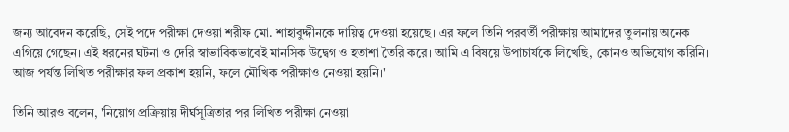জন্য আবেদন করেছি, সেই পদে পরীক্ষা দেওয়া শরীফ মো. শাহাবুদ্দীনকে দায়িত্ব দেওয়া হয়েছে। এর ফলে তিনি পরবর্তী পরীক্ষায় আমাদের তুলনায় অনেক এগিয়ে গেছেন। এই ধরনের ঘটনা ও দেরি স্বাভাবিকভাবেই মানসিক উদ্বেগ ও হতাশা তৈরি করে। আমি এ বিষয়ে উপাচার্যকে লিখেছি, কোনও অভিযোগ করিনি। আজ পর্যন্ত লিখিত পরীক্ষার ফল প্রকাশ হয়নি, ফলে মৌখিক পরীক্ষাও নেওয়া হয়নি।'

তিনি আরও বলেন, 'নিয়োগ প্রক্রিয়ায় দীর্ঘসূত্রিতার পর লিখিত পরীক্ষা নেওয়া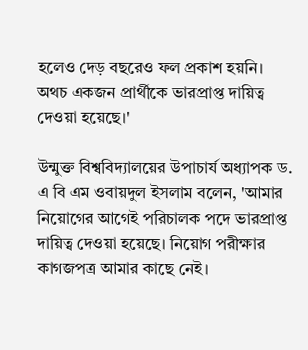হলেও দেড় বছরেও ফল প্রকাশ হয়নি। অথচ একজন প্রার্থীকে ভারপ্রাপ্ত দায়িত্ব দেওয়া হয়েছে।'

উন্মুক্ত বিশ্ববিদ্যালয়ের উপাচার্য অধ্যাপক ড. এ বি এম ওবায়দুল ইসলাম বলেন, 'আমার নিয়োগের আগেই পরিচালক পদে ভারপ্রাপ্ত দায়িত্ব দেওয়া হয়েছে। নিয়োগ পরীক্ষার কাগজপত্র আমার কাছে নেই।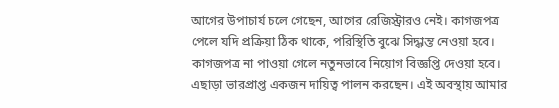আগের উপাচার্য চলে গেছেন, আগের রেজিস্ট্রারও নেই। কাগজপত্র পেলে যদি প্রক্রিয়া ঠিক থাকে, পরিস্থিতি বুঝে সিদ্ধান্ত নেওয়া হবে। কাগজপত্র না পাওয়া গেলে নতুনভাবে নিয়োগ বিজ্ঞপ্তি দেওয়া হবে। এছাড়া ভারপ্রাপ্ত একজন দায়িত্ব পালন করছেন। এই অবস্থায় আমার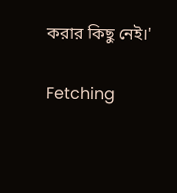করার কিছু নেই।'

Fetching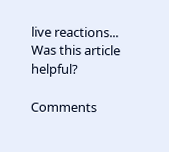live reactions...
Was this article helpful?

Comments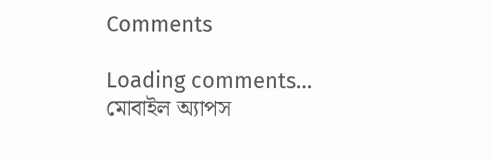Comments

Loading comments…
মোবাইল অ্যাপস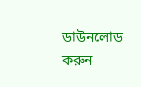ডাউনলোড করুন